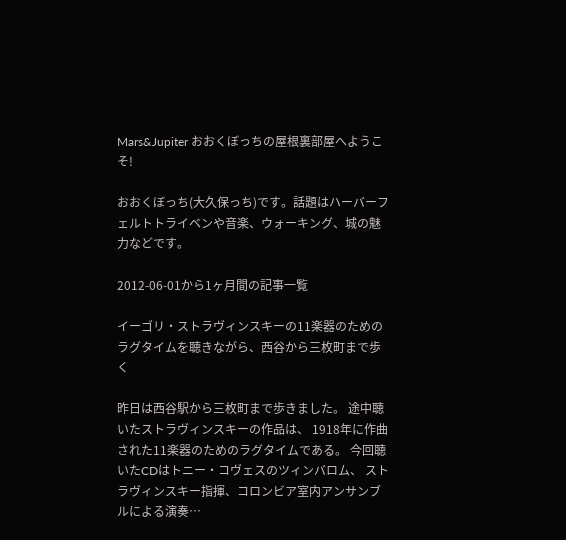Mars&Jupiter おおくぼっちの屋根裏部屋へようこそ!

おおくぼっち(大久保っち)です。話題はハーバーフェルトトライベンや音楽、ウォーキング、城の魅力などです。

2012-06-01から1ヶ月間の記事一覧

イーゴリ・ストラヴィンスキーの11楽器のためのラグタイムを聴きながら、西谷から三枚町まで歩く

昨日は西谷駅から三枚町まで歩きました。 途中聴いたストラヴィンスキーの作品は、 1918年に作曲された11楽器のためのラグタイムである。 今回聴いたCDはトニー・コヴェスのツィンバロム、 ストラヴィンスキー指揮、コロンビア室内アンサンブルによる演奏…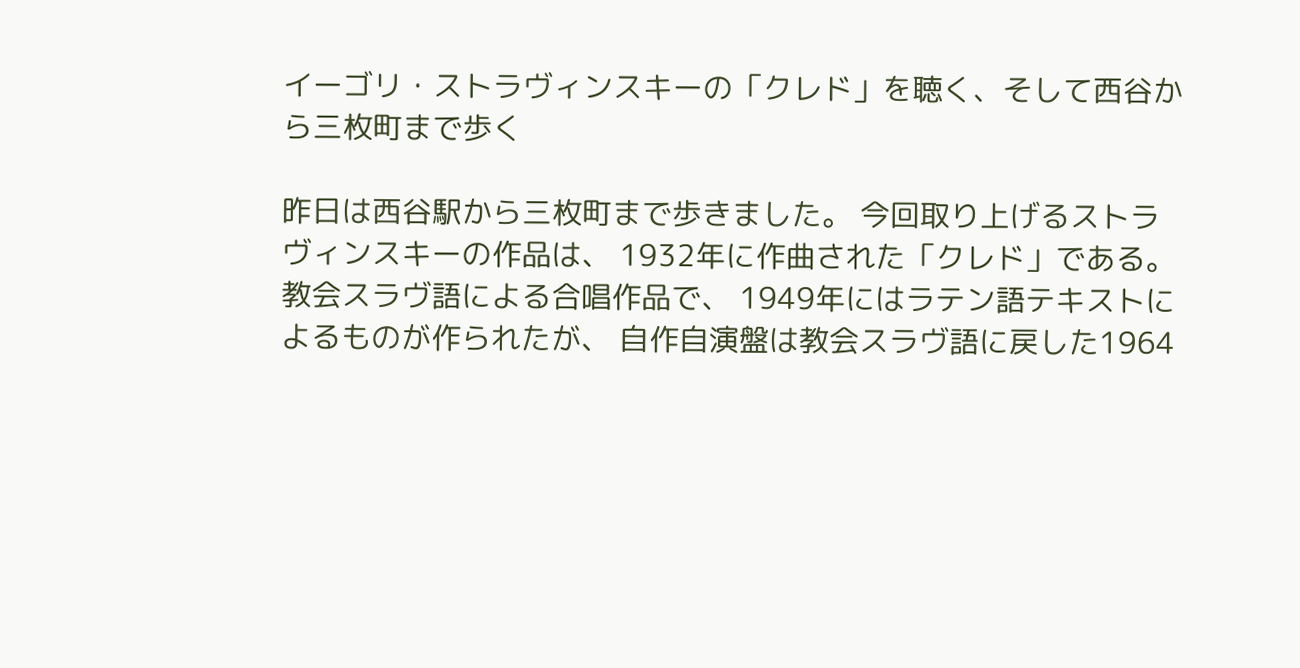イーゴリ・ストラヴィンスキーの「クレド」を聴く、そして西谷から三枚町まで歩く

昨日は西谷駅から三枚町まで歩きました。 今回取り上げるストラヴィンスキーの作品は、 1932年に作曲された「クレド」である。 教会スラヴ語による合唱作品で、 1949年にはラテン語テキストによるものが作られたが、 自作自演盤は教会スラヴ語に戻した1964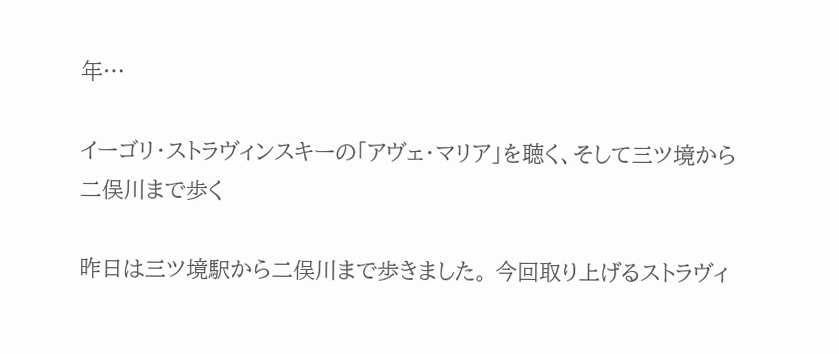年…

イーゴリ・ストラヴィンスキーの「アヴェ・マリア」を聴く、そして三ツ境から二俣川まで歩く

昨日は三ツ境駅から二俣川まで歩きました。 今回取り上げるストラヴィ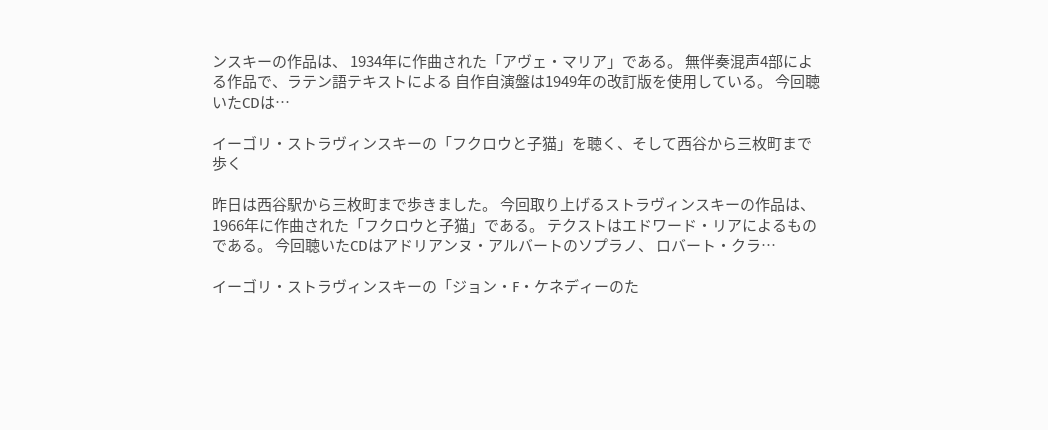ンスキーの作品は、 1934年に作曲された「アヴェ・マリア」である。 無伴奏混声4部による作品で、ラテン語テキストによる 自作自演盤は1949年の改訂版を使用している。 今回聴いたCDは…

イーゴリ・ストラヴィンスキーの「フクロウと子猫」を聴く、そして西谷から三枚町まで歩く

昨日は西谷駅から三枚町まで歩きました。 今回取り上げるストラヴィンスキーの作品は、 1966年に作曲された「フクロウと子猫」である。 テクストはエドワード・リアによるものである。 今回聴いたCDはアドリアンヌ・アルバートのソプラノ、 ロバート・クラ…

イーゴリ・ストラヴィンスキーの「ジョン・F・ケネディーのた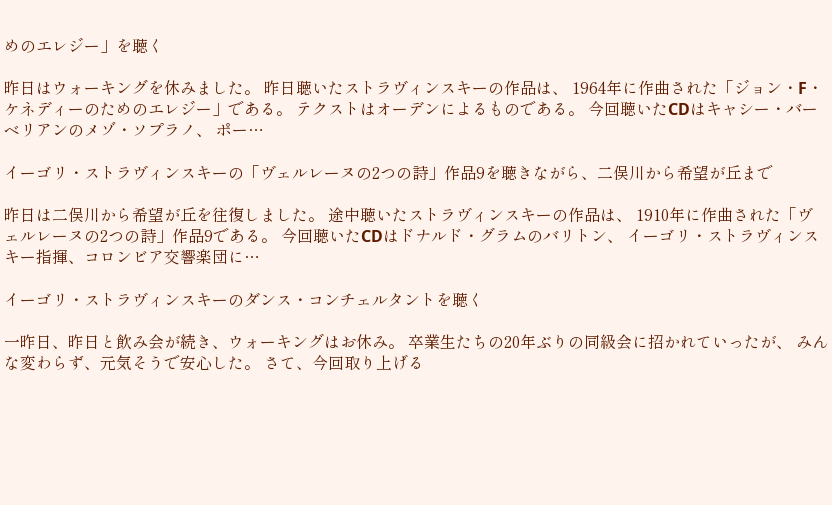めのエレジー」を聴く

昨日はウォーキングを休みました。 昨日聴いたストラヴィンスキーの作品は、 1964年に作曲された「ジョン・F・ケネディーのためのエレジー」である。 テクストはオーデンによるものである。 今回聴いたCDはキャシー・バーベリアンのメゾ・ソプラノ、 ポー…

イーゴリ・ストラヴィンスキーの「ヴェルレーヌの2つの詩」作品9を聴きながら、二俣川から希望が丘まで

昨日は二俣川から希望が丘を往復しました。 途中聴いたストラヴィンスキーの作品は、 1910年に作曲された「ヴェルレーヌの2つの詩」作品9である。 今回聴いたCDはドナルド・グラムのバリトン、 イーゴリ・ストラヴィンスキー指揮、コロンビア交響楽団に…

イーゴリ・ストラヴィンスキーのダンス・コンチェルタントを聴く

一昨日、昨日と飲み会が続き、ウォーキングはお休み。 卒業生たちの20年ぶりの同級会に招かれていったが、 みんな変わらず、元気そうで安心した。 さて、今回取り上げる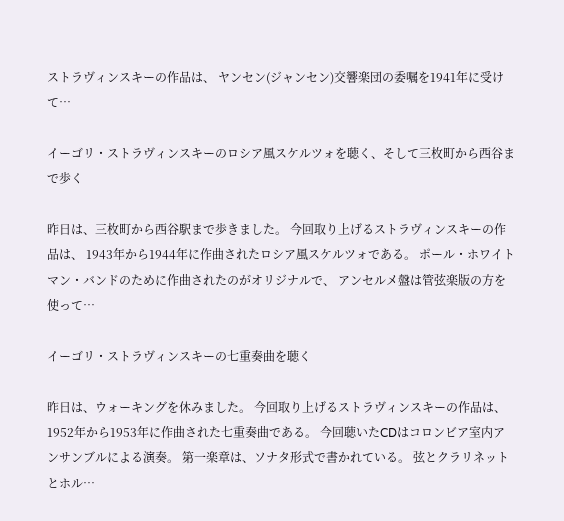ストラヴィンスキーの作品は、 ヤンセン(ジャンセン)交響楽団の委嘱を1941年に受けて…

イーゴリ・ストラヴィンスキーのロシア風スケルツォを聴く、そして三枚町から西谷まで歩く

昨日は、三枚町から西谷駅まで歩きました。 今回取り上げるストラヴィンスキーの作品は、 1943年から1944年に作曲されたロシア風スケルツォである。 ポール・ホワイトマン・バンドのために作曲されたのがオリジナルで、 アンセルメ盤は管弦楽版の方を使って…

イーゴリ・ストラヴィンスキーの七重奏曲を聴く

昨日は、ウォーキングを休みました。 今回取り上げるストラヴィンスキーの作品は、 1952年から1953年に作曲された七重奏曲である。 今回聴いたCDはコロンビア室内アンサンブルによる演奏。 第一楽章は、ソナタ形式で書かれている。 弦とクラリネットとホル…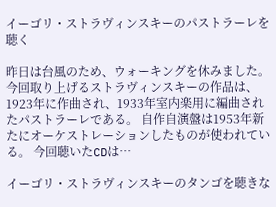イーゴリ・ストラヴィンスキーのパストラーレを聴く

昨日は台風のため、ウォーキングを休みました。 今回取り上げるストラヴィンスキーの作品は、 1923年に作曲され、1933年室内楽用に編曲されたパストラーレである。 自作自演盤は1953年新たにオーケストレーションしたものが使われている。 今回聴いたCDは…

イーゴリ・ストラヴィンスキーのタンゴを聴きな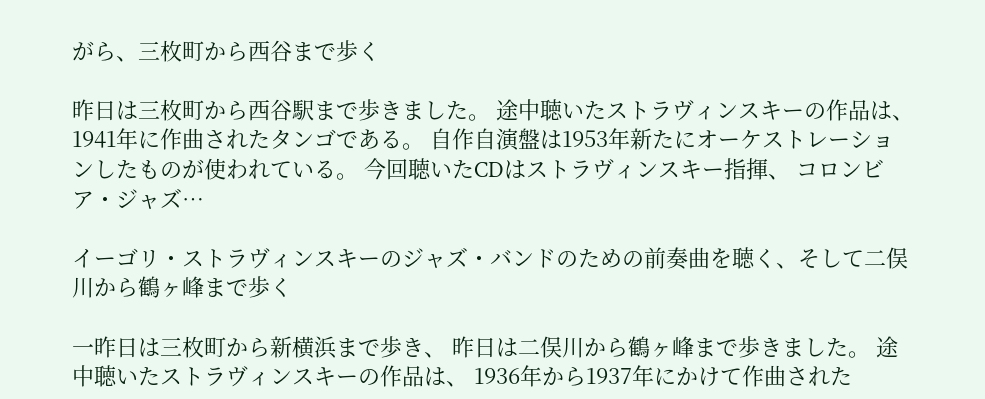がら、三枚町から西谷まで歩く

昨日は三枚町から西谷駅まで歩きました。 途中聴いたストラヴィンスキーの作品は、 1941年に作曲されたタンゴである。 自作自演盤は1953年新たにオーケストレーションしたものが使われている。 今回聴いたCDはストラヴィンスキー指揮、 コロンビア・ジャズ…

イーゴリ・ストラヴィンスキーのジャズ・バンドのための前奏曲を聴く、そして二俣川から鶴ヶ峰まで歩く

一昨日は三枚町から新横浜まで歩き、 昨日は二俣川から鶴ヶ峰まで歩きました。 途中聴いたストラヴィンスキーの作品は、 1936年から1937年にかけて作曲された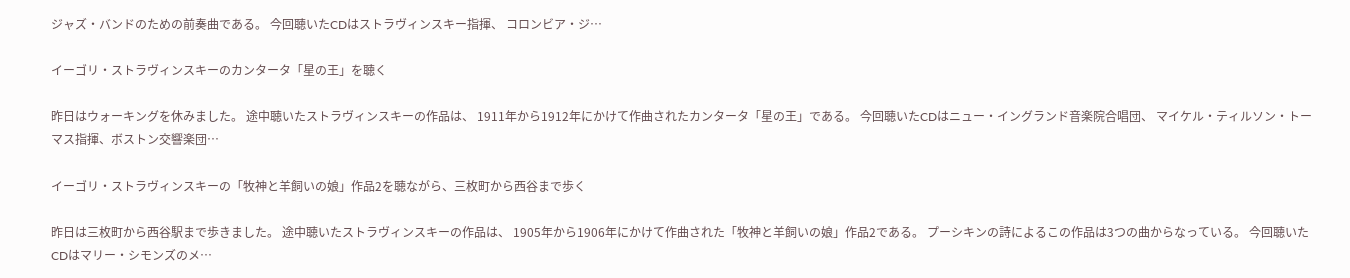ジャズ・バンドのための前奏曲である。 今回聴いたCDはストラヴィンスキー指揮、 コロンビア・ジ…

イーゴリ・ストラヴィンスキーのカンタータ「星の王」を聴く

昨日はウォーキングを休みました。 途中聴いたストラヴィンスキーの作品は、 1911年から1912年にかけて作曲されたカンタータ「星の王」である。 今回聴いたCDはニュー・イングランド音楽院合唱団、 マイケル・ティルソン・トーマス指揮、ボストン交響楽団…

イーゴリ・ストラヴィンスキーの「牧神と羊飼いの娘」作品2を聴ながら、三枚町から西谷まで歩く

昨日は三枚町から西谷駅まで歩きました。 途中聴いたストラヴィンスキーの作品は、 1905年から1906年にかけて作曲された「牧神と羊飼いの娘」作品2である。 プーシキンの詩によるこの作品は3つの曲からなっている。 今回聴いたCDはマリー・シモンズのメ…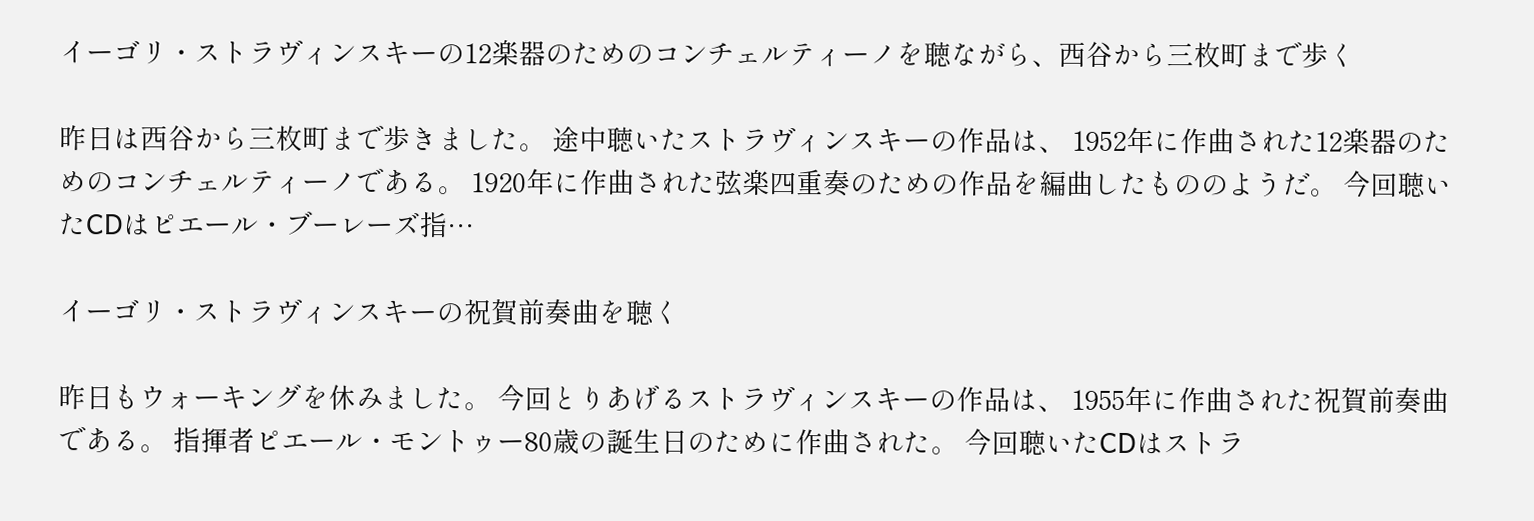イーゴリ・ストラヴィンスキーの12楽器のためのコンチェルティーノを聴ながら、西谷から三枚町まで歩く

昨日は西谷から三枚町まで歩きました。 途中聴いたストラヴィンスキーの作品は、 1952年に作曲された12楽器のためのコンチェルティーノである。 1920年に作曲された弦楽四重奏のための作品を編曲したもののようだ。 今回聴いたCDはピエール・ブーレーズ指…

イーゴリ・ストラヴィンスキーの祝賀前奏曲を聴く

昨日もウォーキングを休みました。 今回とりあげるストラヴィンスキーの作品は、 1955年に作曲された祝賀前奏曲である。 指揮者ピエール・モントゥー80歳の誕生日のために作曲された。 今回聴いたCDはストラ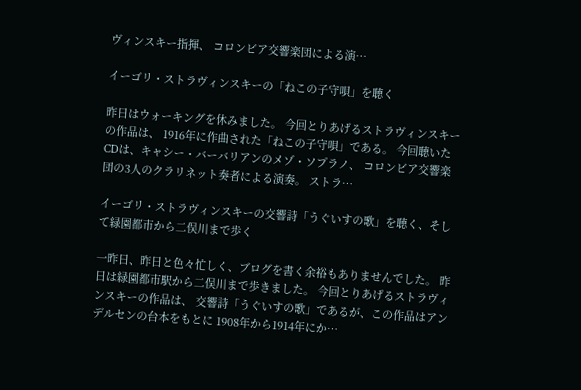ヴィンスキー指揮、 コロンビア交響楽団による演…

イーゴリ・ストラヴィンスキーの「ねこの子守唄」を聴く

昨日はウォーキングを休みました。 今回とりあげるストラヴィンスキーの作品は、 1916年に作曲された「ねこの子守唄」である。 今回聴いたCDは、キャシー・バーバリアンのメゾ・ソプラノ、 コロンビア交響楽団の3人のクラリネット奏者による演奏。 ストラ…

イーゴリ・ストラヴィンスキーの交響詩「うぐいすの歌」を聴く、そして緑園都市から二俣川まで歩く

一昨日、昨日と色々忙しく、ブログを書く余裕もありませんでした。 昨日は緑園都市駅から二俣川まで歩きました。 今回とりあげるストラヴィンスキーの作品は、 交響詩「うぐいすの歌」であるが、この作品はアンデルセンの台本をもとに 1908年から1914年にか…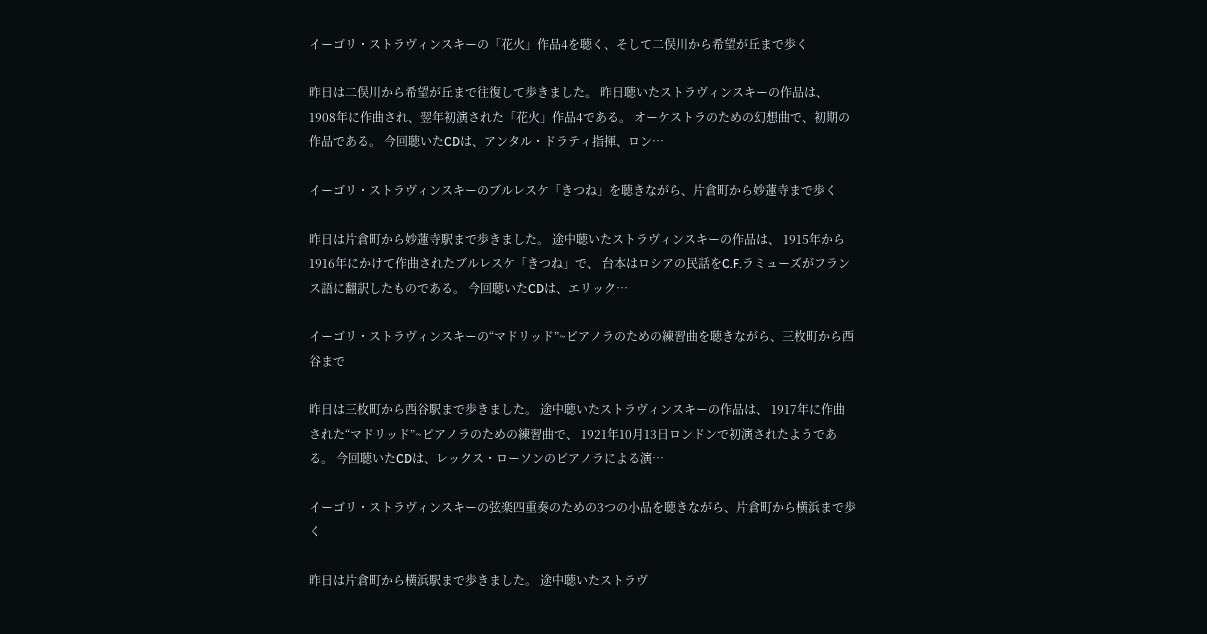イーゴリ・ストラヴィンスキーの「花火」作品4を聴く、そして二俣川から希望が丘まで歩く

昨日は二俣川から希望が丘まで往復して歩きました。 昨日聴いたストラヴィンスキーの作品は、 1908年に作曲され、翌年初演された「花火」作品4である。 オーケストラのための幻想曲で、初期の作品である。 今回聴いたCDは、アンタル・ドラティ指揮、ロン…

イーゴリ・ストラヴィンスキーのブルレスケ「きつね」を聴きながら、片倉町から妙蓮寺まで歩く

昨日は片倉町から妙蓮寺駅まで歩きました。 途中聴いたストラヴィンスキーの作品は、 1915年から1916年にかけて作曲されたブルレスケ「きつね」で、 台本はロシアの民話をC.F.ラミューズがフランス語に翻訳したものである。 今回聴いたCDは、エリック…

イーゴリ・ストラヴィンスキーの“マドリッド”~ピアノラのための練習曲を聴きながら、三枚町から西谷まで

昨日は三枚町から西谷駅まで歩きました。 途中聴いたストラヴィンスキーの作品は、 1917年に作曲された“マドリッド”~ピアノラのための練習曲で、 1921年10月13日ロンドンで初演されたようである。 今回聴いたCDは、レックス・ローソンのピアノラによる演…

イーゴリ・ストラヴィンスキーの弦楽四重奏のための3つの小品を聴きながら、片倉町から横浜まで歩く

昨日は片倉町から横浜駅まで歩きました。 途中聴いたストラヴ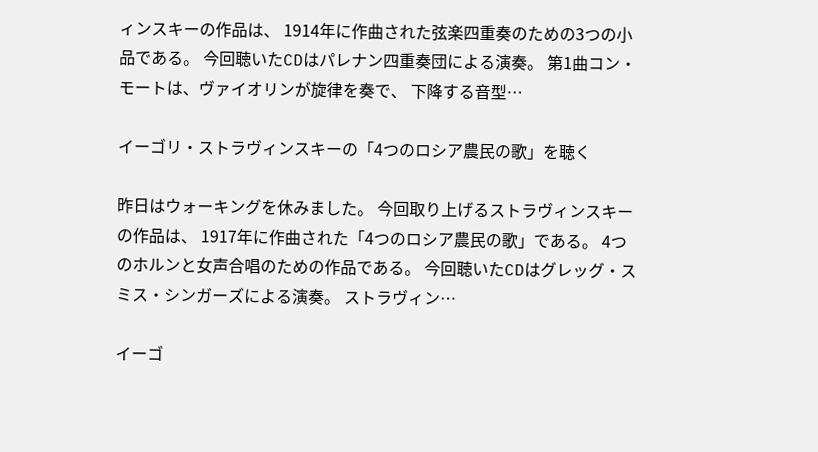ィンスキーの作品は、 1914年に作曲された弦楽四重奏のための3つの小品である。 今回聴いたCDはパレナン四重奏団による演奏。 第1曲コン・モートは、ヴァイオリンが旋律を奏で、 下降する音型…

イーゴリ・ストラヴィンスキーの「4つのロシア農民の歌」を聴く

昨日はウォーキングを休みました。 今回取り上げるストラヴィンスキーの作品は、 1917年に作曲された「4つのロシア農民の歌」である。 4つのホルンと女声合唱のための作品である。 今回聴いたCDはグレッグ・スミス・シンガーズによる演奏。 ストラヴィン…

イーゴ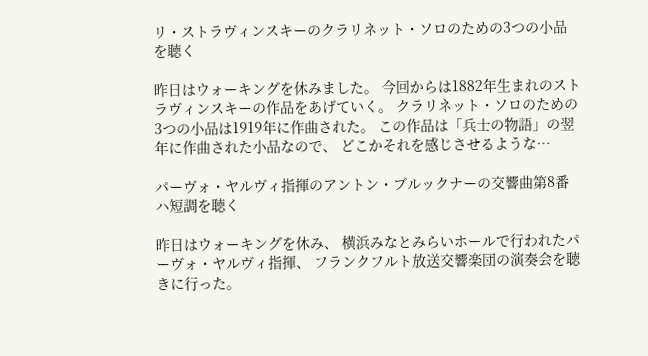リ・ストラヴィンスキーのクラリネット・ソロのための3つの小品を聴く

昨日はウォーキングを休みました。 今回からは1882年生まれのストラヴィンスキーの作品をあげていく。 クラリネット・ソロのための3つの小品は1919年に作曲された。 この作品は「兵士の物語」の翌年に作曲された小品なので、 どこかそれを感じさせるような…

パーヴォ・ヤルヴィ指揮のアントン・ブルックナーの交響曲第8番ハ短調を聴く

昨日はウォーキングを休み、 横浜みなとみらいホールで行われたパーヴォ・ヤルヴィ指揮、 フランクフルト放送交響楽団の演奏会を聴きに行った。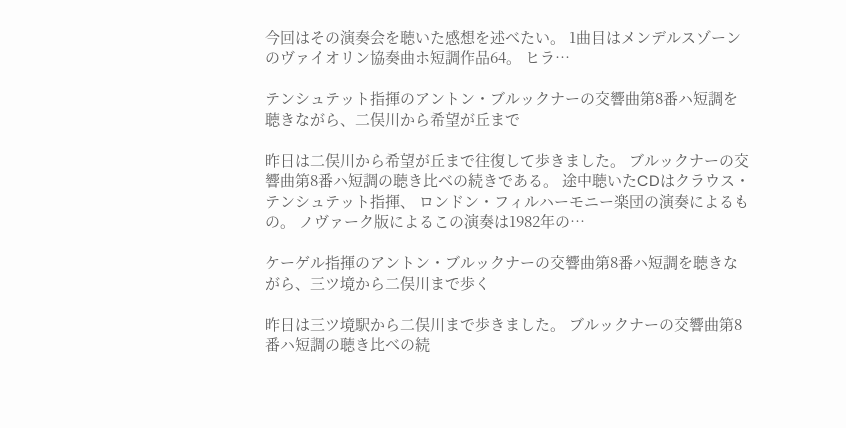今回はその演奏会を聴いた感想を述べたい。 1曲目はメンデルスゾーンのヴァイオリン協奏曲ホ短調作品64。 ヒラ…

テンシュテット指揮のアントン・ブルックナーの交響曲第8番ハ短調を聴きながら、二俣川から希望が丘まで

昨日は二俣川から希望が丘まで往復して歩きました。 ブルックナーの交響曲第8番ハ短調の聴き比べの続きである。 途中聴いたCDはクラウス・テンシュテット指揮、 ロンドン・フィルハーモニー楽団の演奏によるもの。 ノヴァーク版によるこの演奏は1982年の…

ケーゲル指揮のアントン・ブルックナーの交響曲第8番ハ短調を聴きながら、三ツ境から二俣川まで歩く

昨日は三ツ境駅から二俣川まで歩きました。 ブルックナーの交響曲第8番ハ短調の聴き比べの続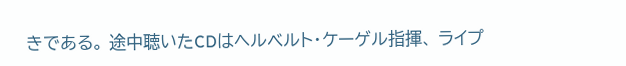きである。 途中聴いたCDはヘルベルト・ケーゲル指揮、 ライプ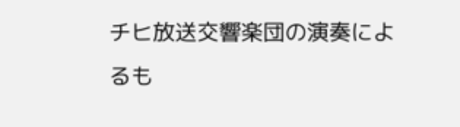チヒ放送交響楽団の演奏によるも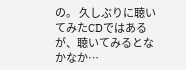の。 久しぶりに聴いてみたCDではあるが、聴いてみるとなかなか…